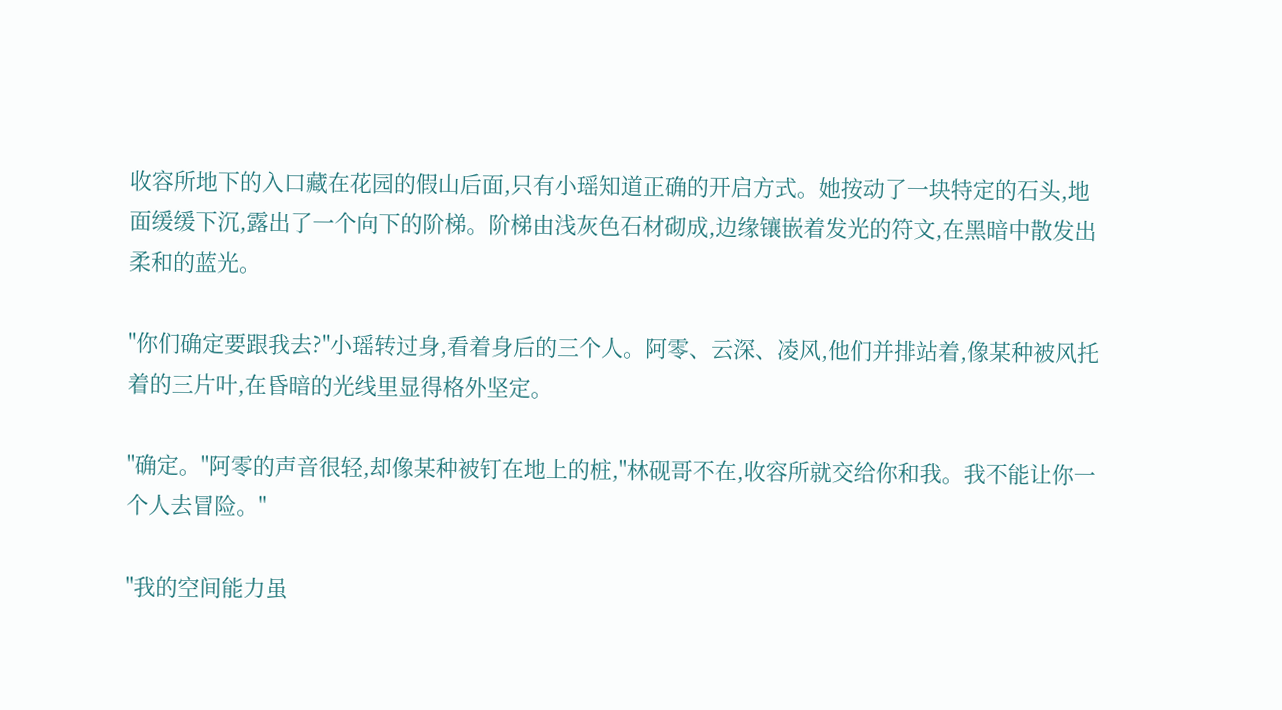收容所地下的入口藏在花园的假山后面,只有小瑶知道正确的开启方式。她按动了一块特定的石头,地面缓缓下沉,露出了一个向下的阶梯。阶梯由浅灰色石材砌成,边缘镶嵌着发光的符文,在黑暗中散发出柔和的蓝光。

"你们确定要跟我去?"小瑶转过身,看着身后的三个人。阿零、云深、凌风,他们并排站着,像某种被风托着的三片叶,在昏暗的光线里显得格外坚定。

"确定。"阿零的声音很轻,却像某种被钉在地上的桩,"林砚哥不在,收容所就交给你和我。我不能让你一个人去冒险。"

"我的空间能力虽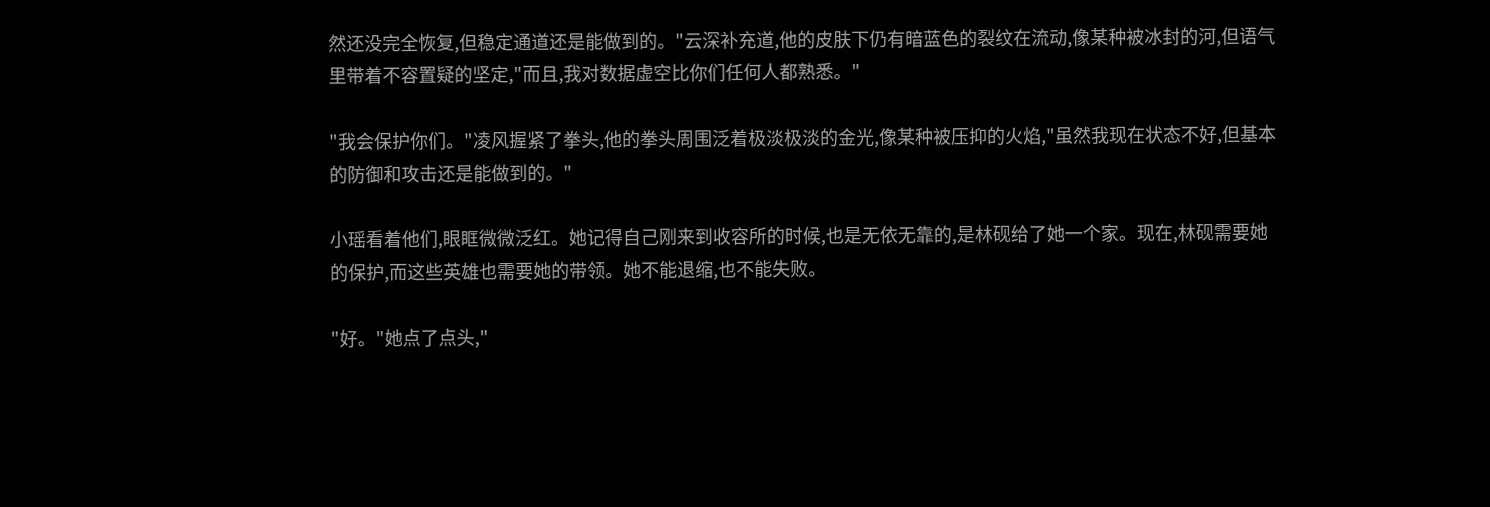然还没完全恢复,但稳定通道还是能做到的。"云深补充道,他的皮肤下仍有暗蓝色的裂纹在流动,像某种被冰封的河,但语气里带着不容置疑的坚定,"而且,我对数据虚空比你们任何人都熟悉。"

"我会保护你们。"凌风握紧了拳头,他的拳头周围泛着极淡极淡的金光,像某种被压抑的火焰,"虽然我现在状态不好,但基本的防御和攻击还是能做到的。"

小瑶看着他们,眼眶微微泛红。她记得自己刚来到收容所的时候,也是无依无靠的,是林砚给了她一个家。现在,林砚需要她的保护,而这些英雄也需要她的带领。她不能退缩,也不能失败。

"好。"她点了点头,"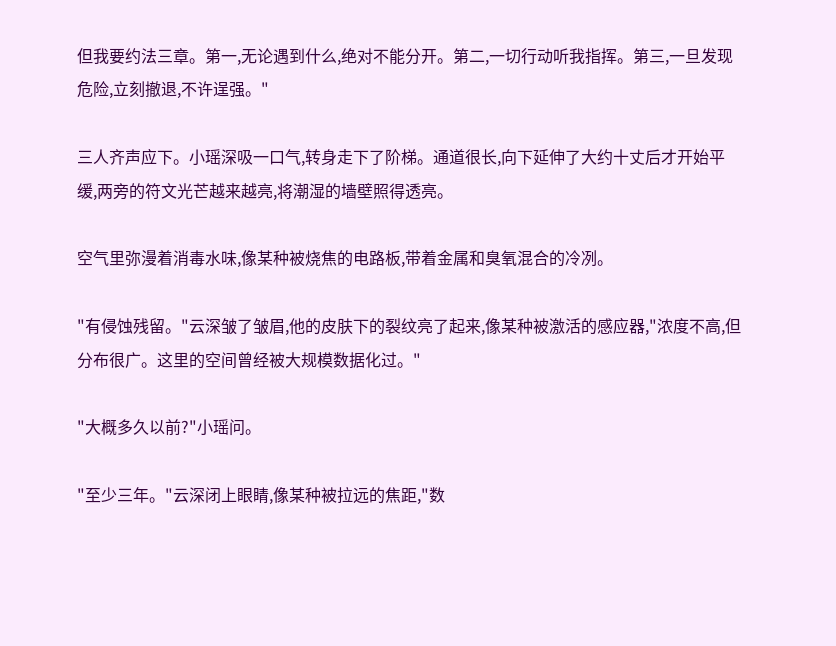但我要约法三章。第一,无论遇到什么,绝对不能分开。第二,一切行动听我指挥。第三,一旦发现危险,立刻撤退,不许逞强。"

三人齐声应下。小瑶深吸一口气,转身走下了阶梯。通道很长,向下延伸了大约十丈后才开始平缓,两旁的符文光芒越来越亮,将潮湿的墙壁照得透亮。

空气里弥漫着消毒水味,像某种被烧焦的电路板,带着金属和臭氧混合的冷冽。

"有侵蚀残留。"云深皱了皱眉,他的皮肤下的裂纹亮了起来,像某种被激活的感应器,"浓度不高,但分布很广。这里的空间曾经被大规模数据化过。"

"大概多久以前?"小瑶问。

"至少三年。"云深闭上眼睛,像某种被拉远的焦距,"数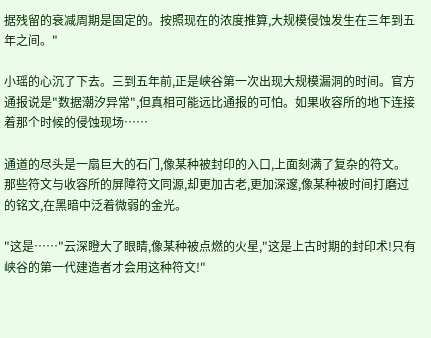据残留的衰减周期是固定的。按照现在的浓度推算,大规模侵蚀发生在三年到五年之间。"

小瑶的心沉了下去。三到五年前,正是峡谷第一次出现大规模漏洞的时间。官方通报说是"数据潮汐异常",但真相可能远比通报的可怕。如果收容所的地下连接着那个时候的侵蚀现场……

通道的尽头是一扇巨大的石门,像某种被封印的入口,上面刻满了复杂的符文。那些符文与收容所的屏障符文同源,却更加古老,更加深邃,像某种被时间打磨过的铭文,在黑暗中泛着微弱的金光。

"这是……"云深瞪大了眼睛,像某种被点燃的火星,"这是上古时期的封印术!只有峡谷的第一代建造者才会用这种符文!"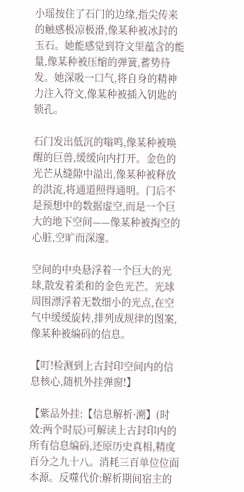小瑶按住了石门的边缘,指尖传来的触感极凉极滑,像某种被冰封的玉石。她能感觉到符文里蕴含的能量,像某种被压缩的弹簧,蓄势待发。她深吸一口气,将自身的精神力注入符文,像某种被插入钥匙的锁孔。

石门发出低沉的嗡鸣,像某种被唤醒的巨兽,缓缓向内打开。金色的光芒从缝隙中溢出,像某种被释放的洪流,将通道照得通明。门后不是预想中的数据虚空,而是一个巨大的地下空间——像某种被掏空的心脏,空旷而深邃。

空间的中央悬浮着一个巨大的光球,散发着柔和的金色光芒。光球周围漂浮着无数细小的光点,在空气中缓缓旋转,排列成规律的图案,像某种被编码的信息。

【叮!检测到上古封印空间内的信息核心,随机外挂弹窗!】

【紫品外挂:【信息解析·溯】(时效:两个时辰)可解读上古封印内的所有信息编码,还原历史真相,精度百分之九十八。消耗三百单位位面本源。反噬代价:解析期间宿主的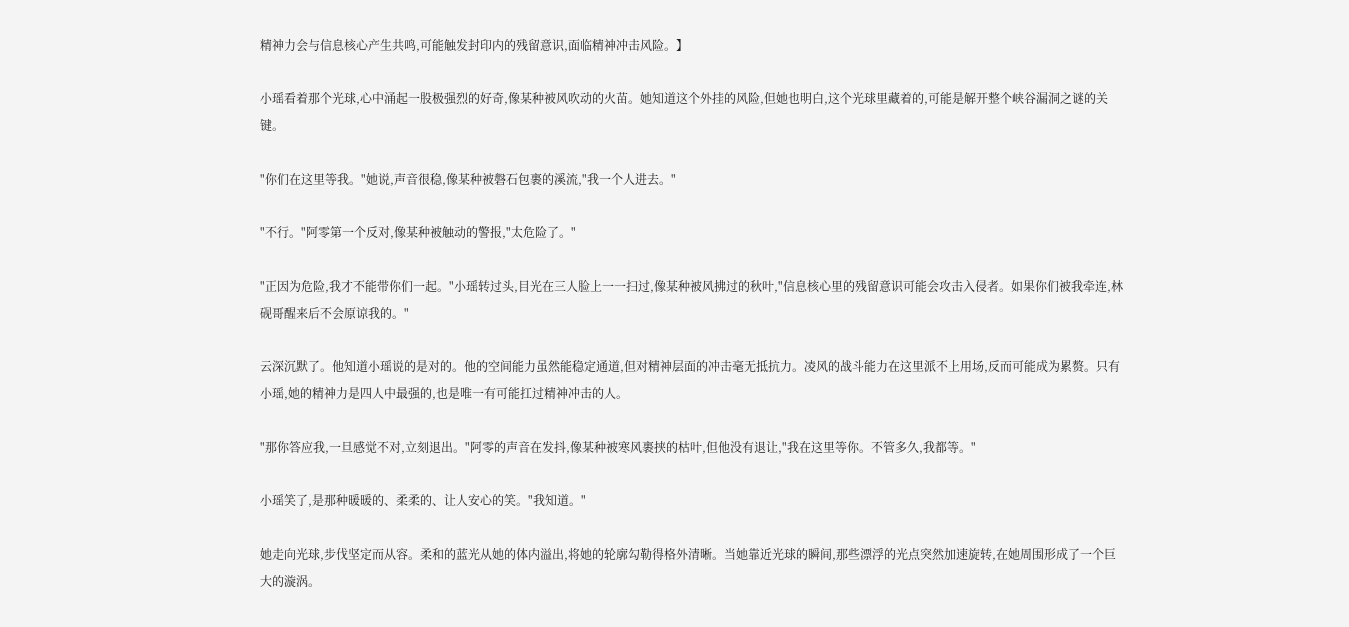精神力会与信息核心产生共鸣,可能触发封印内的残留意识,面临精神冲击风险。】

小瑶看着那个光球,心中涌起一股极强烈的好奇,像某种被风吹动的火苗。她知道这个外挂的风险,但她也明白,这个光球里藏着的,可能是解开整个峡谷漏洞之谜的关键。

"你们在这里等我。"她说,声音很稳,像某种被磐石包裹的溪流,"我一个人进去。"

"不行。"阿零第一个反对,像某种被触动的警报,"太危险了。"

"正因为危险,我才不能带你们一起。"小瑶转过头,目光在三人脸上一一扫过,像某种被风拂过的秋叶,"信息核心里的残留意识可能会攻击入侵者。如果你们被我牵连,林砚哥醒来后不会原谅我的。"

云深沉默了。他知道小瑶说的是对的。他的空间能力虽然能稳定通道,但对精神层面的冲击毫无抵抗力。凌风的战斗能力在这里派不上用场,反而可能成为累赘。只有小瑶,她的精神力是四人中最强的,也是唯一有可能扛过精神冲击的人。

"那你答应我,一旦感觉不对,立刻退出。"阿零的声音在发抖,像某种被寒风裹挟的枯叶,但他没有退让,"我在这里等你。不管多久,我都等。"

小瑶笑了,是那种暖暖的、柔柔的、让人安心的笑。"我知道。"

她走向光球,步伐坚定而从容。柔和的蓝光从她的体内溢出,将她的轮廓勾勒得格外清晰。当她靠近光球的瞬间,那些漂浮的光点突然加速旋转,在她周围形成了一个巨大的漩涡。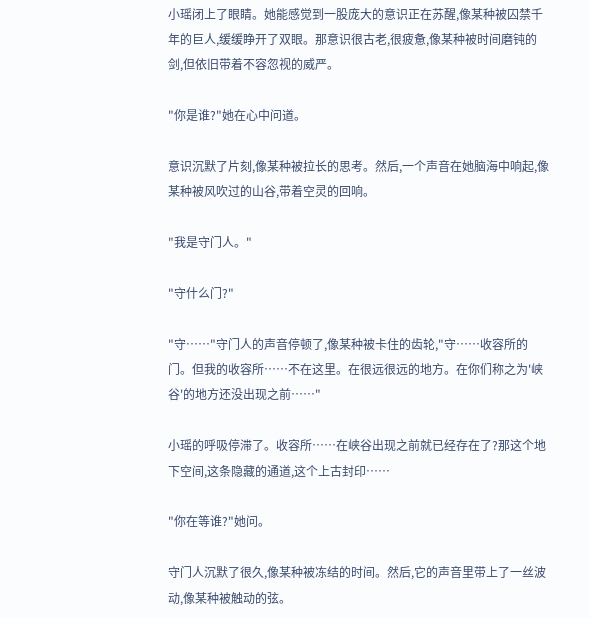小瑶闭上了眼睛。她能感觉到一股庞大的意识正在苏醒,像某种被囚禁千年的巨人,缓缓睁开了双眼。那意识很古老,很疲惫,像某种被时间磨钝的剑,但依旧带着不容忽视的威严。

"你是谁?"她在心中问道。

意识沉默了片刻,像某种被拉长的思考。然后,一个声音在她脑海中响起,像某种被风吹过的山谷,带着空灵的回响。

"我是守门人。"

"守什么门?"

"守……"守门人的声音停顿了,像某种被卡住的齿轮,"守……收容所的门。但我的收容所……不在这里。在很远很远的地方。在你们称之为'峡谷'的地方还没出现之前……"

小瑶的呼吸停滞了。收容所……在峡谷出现之前就已经存在了?那这个地下空间,这条隐藏的通道,这个上古封印……

"你在等谁?"她问。

守门人沉默了很久,像某种被冻结的时间。然后,它的声音里带上了一丝波动,像某种被触动的弦。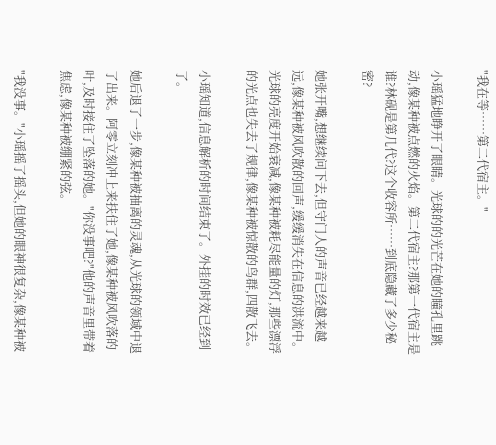"我在等……第二代宿主。"

小瑶猛地睁开了眼睛。光球的的光芒在她的瞳孔里跳动,像某种被点燃的火焰。第二代宿主?那第一代宿主是谁?林砚是第几代?这个收容所……到底隐藏了多少秘密?

她张开嘴,想继续问下去,但守门人的声音已经越来越远,像某种被风吹散的回声,缓缓消失在信息的洪流中。光球的亮度开始衰减,像某种被耗尽能量的灯,那些漂浮的光点也失去了规律,像某种被惊散的鸟群,四散飞去。

小瑶知道,信息解析的时间结束了。外挂的时效已经到了。

她后退了一步,像某种被抽离的灵魂,从光球的领域中退了出来。阿零立刻冲上来扶住了她,像某种被风吹落的叶,及时接住了坠落的她。"你没事吧?"他的声音里带着焦虑,像某种被绷紧的弦。

"我没事。"小瑶摇了摇头,但她的眼神很复杂,像某种被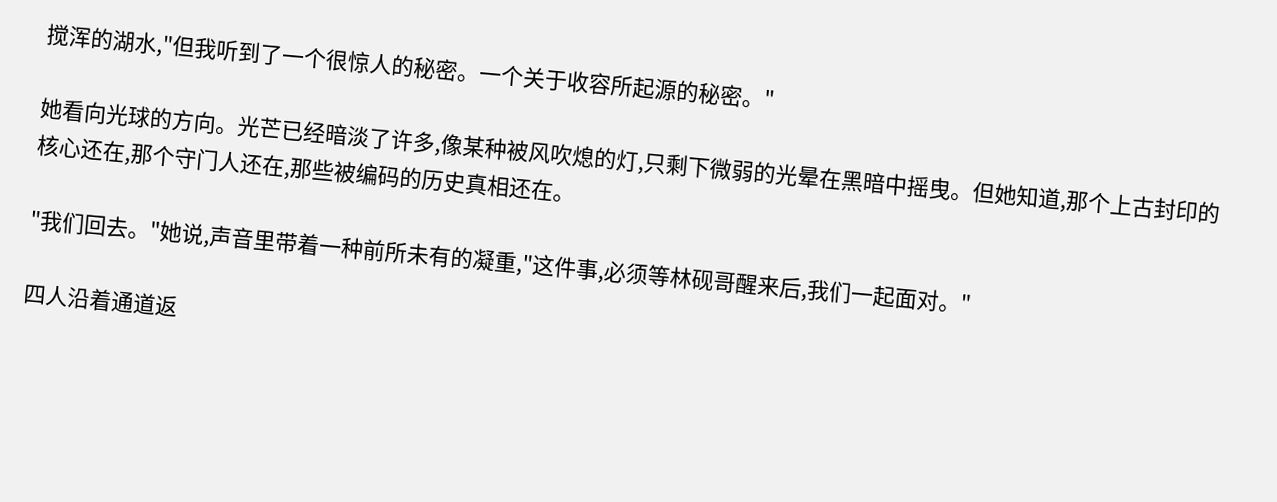搅浑的湖水,"但我听到了一个很惊人的秘密。一个关于收容所起源的秘密。"

她看向光球的方向。光芒已经暗淡了许多,像某种被风吹熄的灯,只剩下微弱的光晕在黑暗中摇曳。但她知道,那个上古封印的核心还在,那个守门人还在,那些被编码的历史真相还在。

"我们回去。"她说,声音里带着一种前所未有的凝重,"这件事,必须等林砚哥醒来后,我们一起面对。"

四人沿着通道返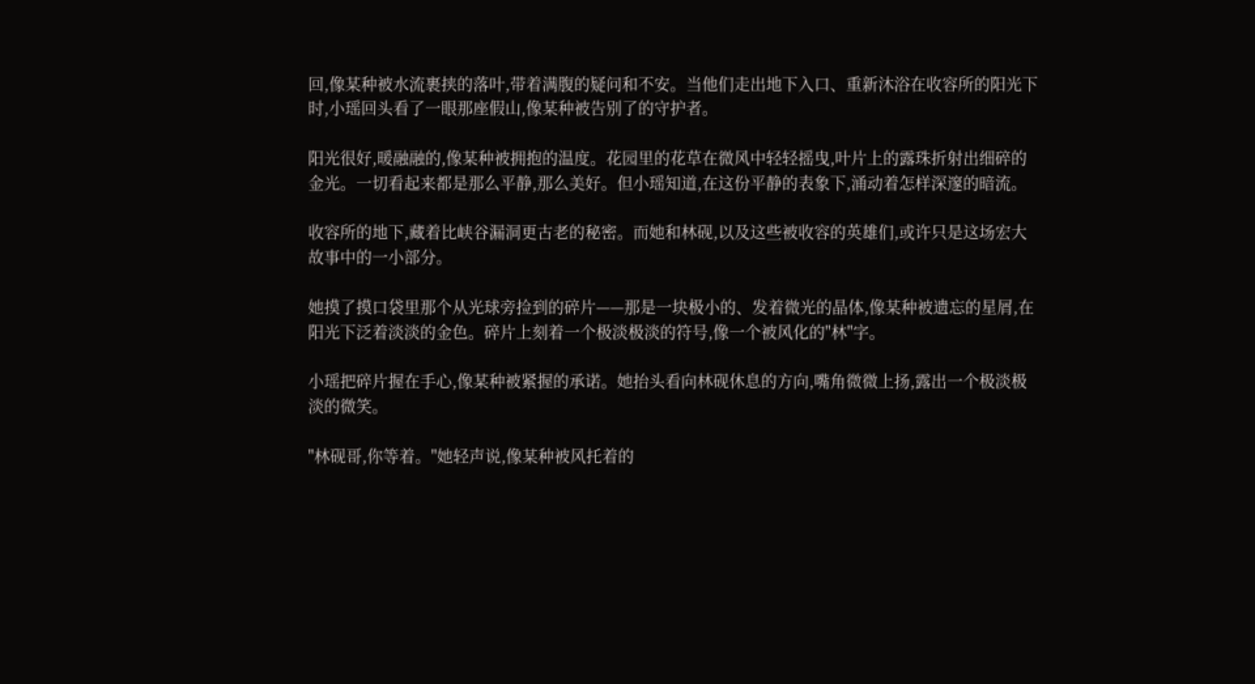回,像某种被水流裹挟的落叶,带着满腹的疑问和不安。当他们走出地下入口、重新沐浴在收容所的阳光下时,小瑶回头看了一眼那座假山,像某种被告别了的守护者。

阳光很好,暖融融的,像某种被拥抱的温度。花园里的花草在微风中轻轻摇曳,叶片上的露珠折射出细碎的金光。一切看起来都是那么平静,那么美好。但小瑶知道,在这份平静的表象下,涌动着怎样深邃的暗流。

收容所的地下,藏着比峡谷漏洞更古老的秘密。而她和林砚,以及这些被收容的英雄们,或许只是这场宏大故事中的一小部分。

她摸了摸口袋里那个从光球旁捡到的碎片——那是一块极小的、发着微光的晶体,像某种被遗忘的星屑,在阳光下泛着淡淡的金色。碎片上刻着一个极淡极淡的符号,像一个被风化的"林"字。

小瑶把碎片握在手心,像某种被紧握的承诺。她抬头看向林砚休息的方向,嘴角微微上扬,露出一个极淡极淡的微笑。

"林砚哥,你等着。"她轻声说,像某种被风托着的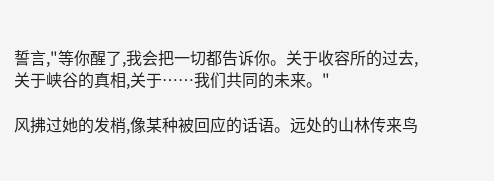誓言,"等你醒了,我会把一切都告诉你。关于收容所的过去,关于峡谷的真相,关于……我们共同的未来。"

风拂过她的发梢,像某种被回应的话语。远处的山林传来鸟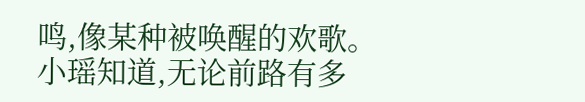鸣,像某种被唤醒的欢歌。小瑶知道,无论前路有多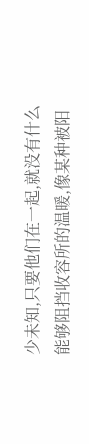少未知,只要他们在一起,就没有什么能够阻挡收容所的温暖,像某种被阳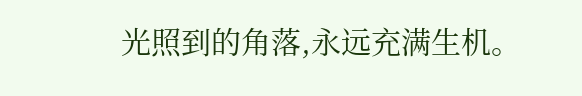光照到的角落,永远充满生机。